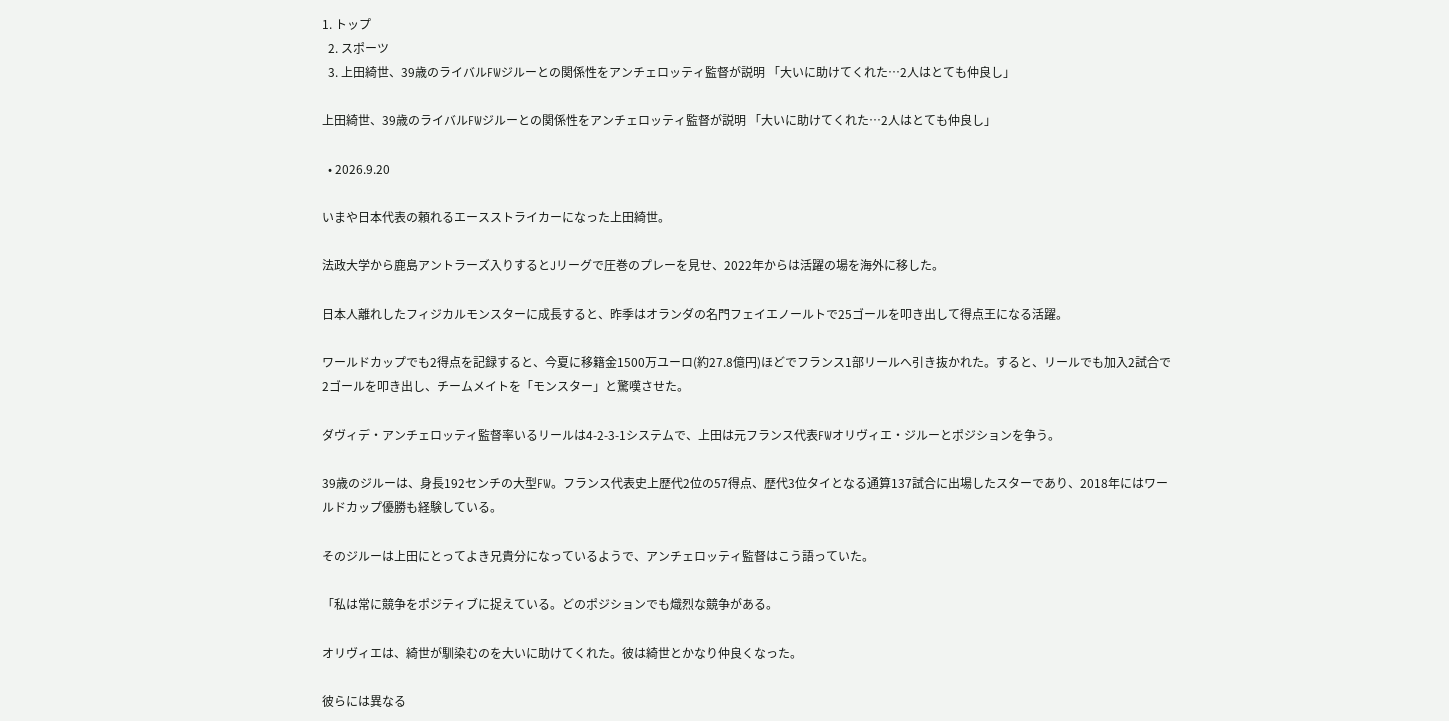1. トップ
  2. スポーツ
  3. 上田綺世、39歳のライバルFWジルーとの関係性をアンチェロッティ監督が説明 「大いに助けてくれた…2人はとても仲良し」

上田綺世、39歳のライバルFWジルーとの関係性をアンチェロッティ監督が説明 「大いに助けてくれた…2人はとても仲良し」

  • 2026.9.20

いまや日本代表の頼れるエースストライカーになった上田綺世。

法政大学から鹿島アントラーズ入りするとJリーグで圧巻のプレーを見せ、2022年からは活躍の場を海外に移した。

日本人離れしたフィジカルモンスターに成長すると、昨季はオランダの名門フェイエノールトで25ゴールを叩き出して得点王になる活躍。

ワールドカップでも2得点を記録すると、今夏に移籍金1500万ユーロ(約27.8億円)ほどでフランス1部リールへ引き抜かれた。すると、リールでも加入2試合で2ゴールを叩き出し、チームメイトを「モンスター」と驚嘆させた。

ダヴィデ・アンチェロッティ監督率いるリールは4-2-3-1システムで、上田は元フランス代表FWオリヴィエ・ジルーとポジションを争う。

39歳のジルーは、身長192センチの大型FW。フランス代表史上歴代2位の57得点、歴代3位タイとなる通算137試合に出場したスターであり、2018年にはワールドカップ優勝も経験している。

そのジルーは上田にとってよき兄貴分になっているようで、アンチェロッティ監督はこう語っていた。

「私は常に競争をポジティブに捉えている。どのポジションでも熾烈な競争がある。

オリヴィエは、綺世が馴染むのを大いに助けてくれた。彼は綺世とかなり仲良くなった。

彼らには異なる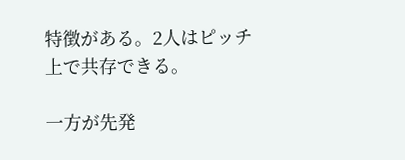特徴がある。2人はピッチ上で共存できる。

一方が先発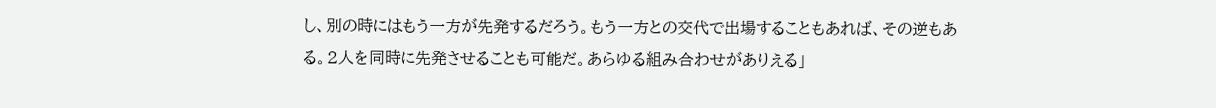し、別の時にはもう一方が先発するだろう。もう一方との交代で出場することもあれば、その逆もある。2人を同時に先発させることも可能だ。あらゆる組み合わせがありえる」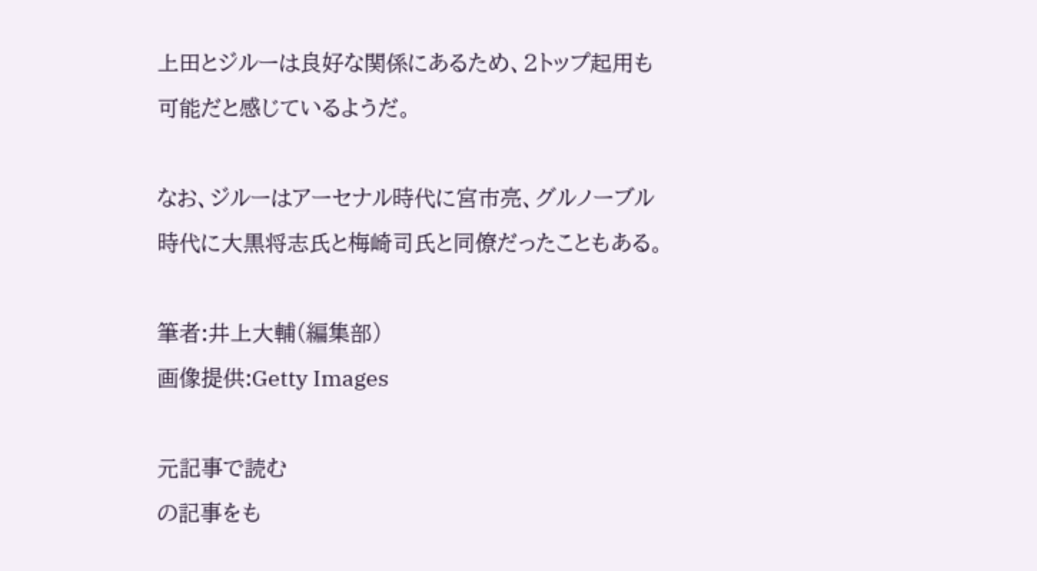上田とジルーは良好な関係にあるため、2トップ起用も可能だと感じているようだ。

なお、ジルーはアーセナル時代に宮市亮、グルノーブル時代に大黒将志氏と梅崎司氏と同僚だったこともある。

筆者:井上大輔(編集部)
画像提供:Getty Images

元記事で読む
の記事をも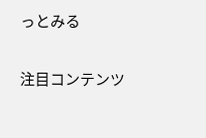っとみる

注目コンテンツ